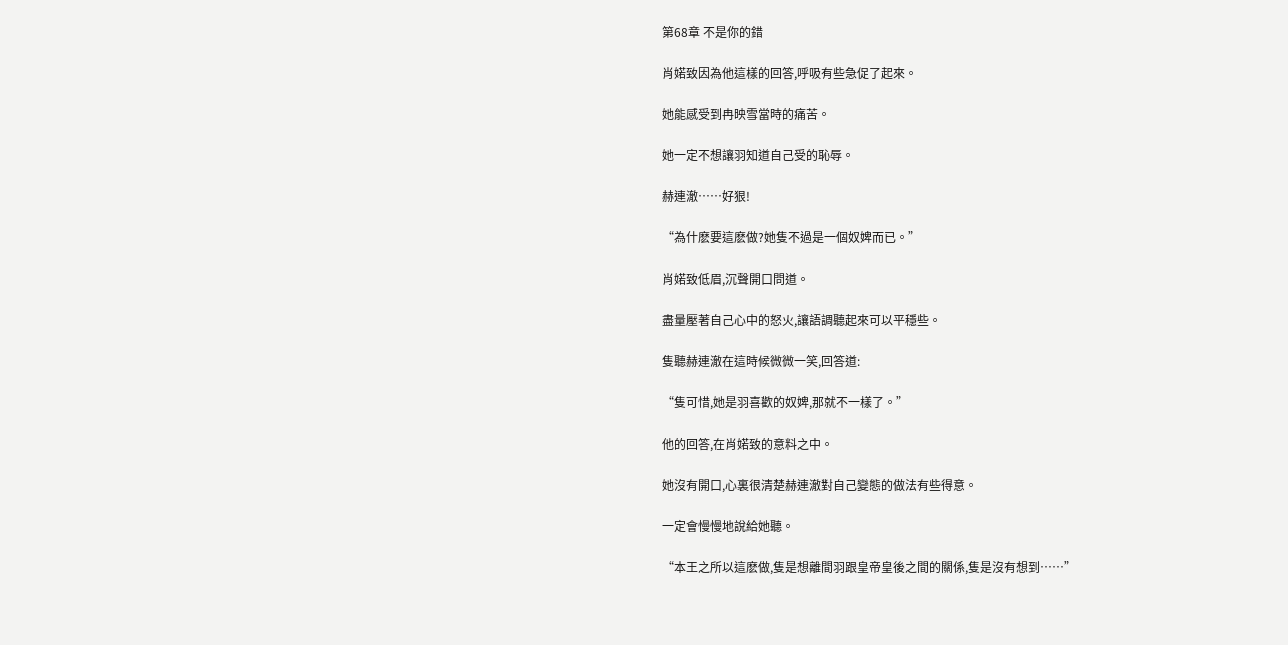第68章 不是你的錯

肖婼致因為他這樣的回答,呼吸有些急促了起來。

她能感受到冉映雪當時的痛苦。

她一定不想讓羽知道自己受的恥辱。

赫連澈……好狠!

“為什麽要這麽做?她隻不過是一個奴婢而已。”

肖婼致低眉,沉聲開口問道。

盡量壓著自己心中的怒火,讓語調聽起來可以平穩些。

隻聽赫連澈在這時候微微一笑,回答道:

“隻可惜,她是羽喜歡的奴婢,那就不一樣了。”

他的回答,在肖婼致的意料之中。

她沒有開口,心裏很清楚赫連澈對自己變態的做法有些得意。

一定會慢慢地說給她聽。

“本王之所以這麽做,隻是想離間羽跟皇帝皇後之間的關係,隻是沒有想到……”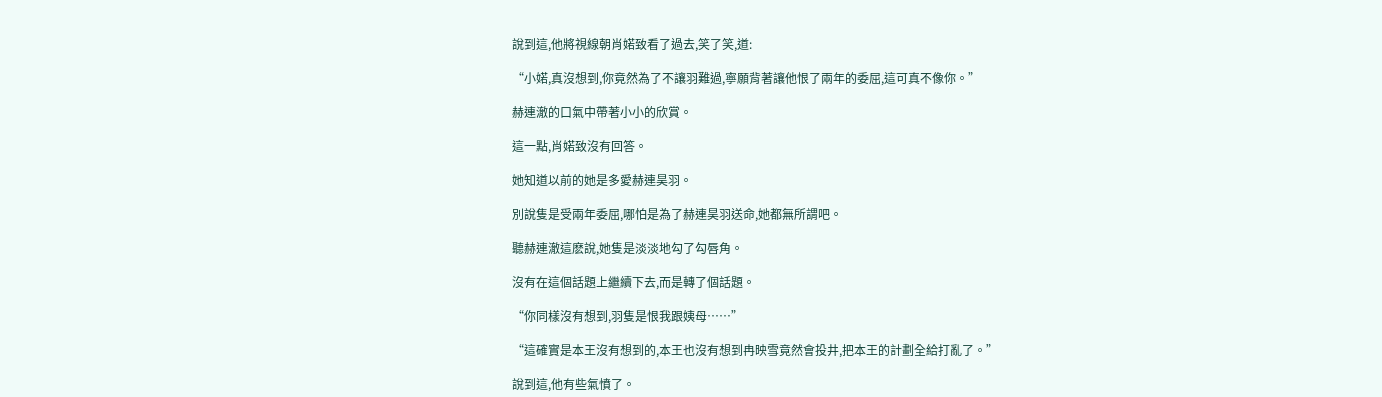說到這,他將視線朝肖婼致看了過去,笑了笑,道:

“小婼,真沒想到,你竟然為了不讓羽難過,寧願背著讓他恨了兩年的委屈,這可真不像你。”

赫連澈的口氣中帶著小小的欣賞。

這一點,肖婼致沒有回答。

她知道以前的她是多愛赫連昊羽。

別說隻是受兩年委屈,哪怕是為了赫連昊羽送命,她都無所謂吧。

聽赫連澈這麽說,她隻是淡淡地勾了勾唇角。

沒有在這個話題上繼續下去,而是轉了個話題。

“你同樣沒有想到,羽隻是恨我跟姨母……”

“這確實是本王沒有想到的,本王也沒有想到冉映雪竟然會投井,把本王的計劃全給打亂了。”

說到這,他有些氣憤了。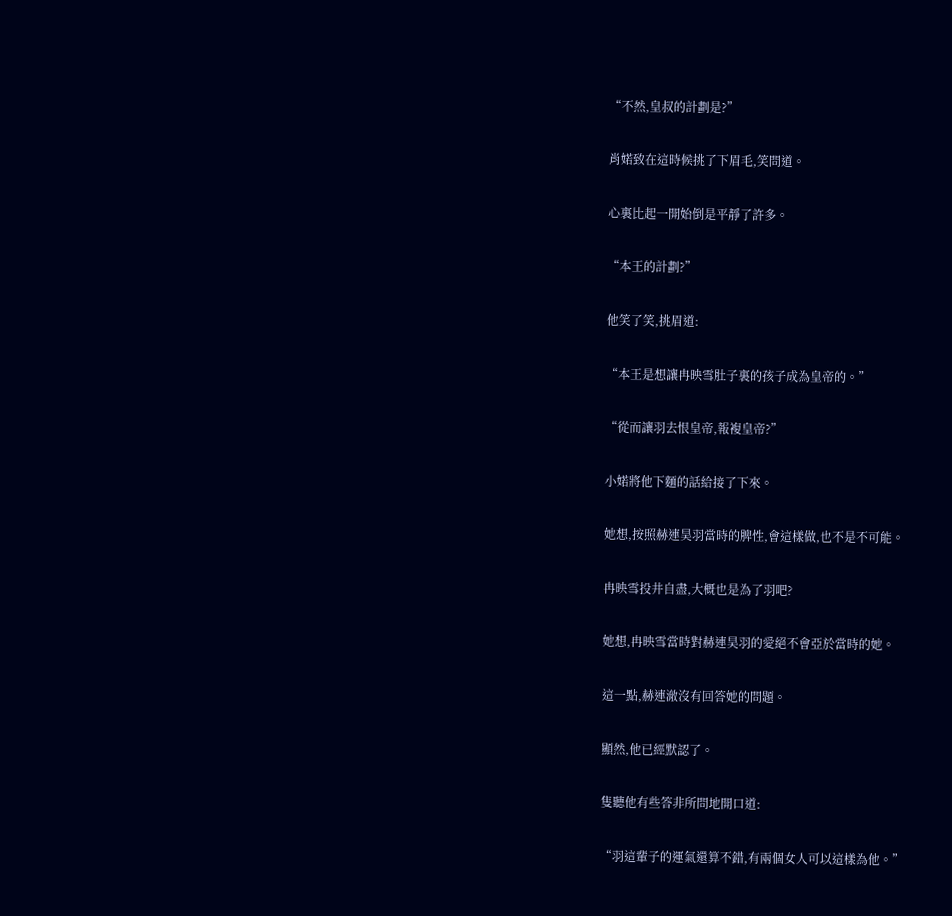“不然,皇叔的計劃是?”

肖婼致在這時候挑了下眉毛,笑問道。

心裏比起一開始倒是平靜了許多。

“本王的計劃?”

他笑了笑,挑眉道:

“本王是想讓冉映雪肚子裏的孩子成為皇帝的。”

“從而讓羽去恨皇帝,報複皇帝?”

小婼將他下麵的話給接了下來。

她想,按照赫連昊羽當時的脾性,會這樣做,也不是不可能。

冉映雪投井自盡,大概也是為了羽吧?

她想,冉映雪當時對赫連昊羽的愛絕不會亞於當時的她。

這一點,赫連澈沒有回答她的問題。

顯然,他已經默認了。

隻聽他有些答非所問地開口道:

“羽這輩子的運氣還算不錯,有兩個女人可以這樣為他。”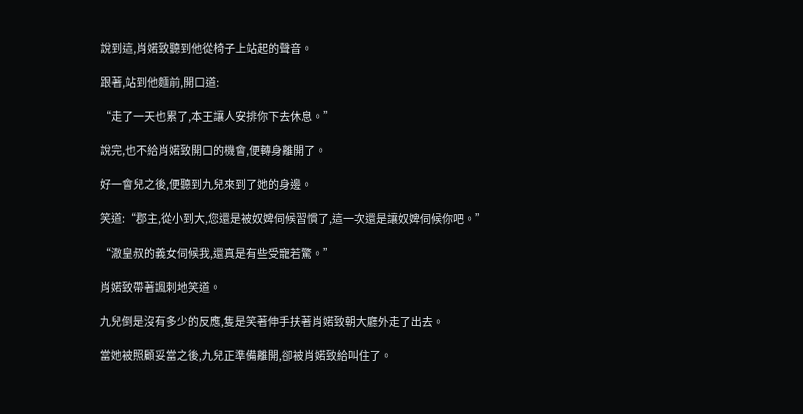說到這,肖婼致聽到他從椅子上站起的聲音。

跟著,站到他麵前,開口道:

“走了一天也累了,本王讓人安排你下去休息。”

說完,也不給肖婼致開口的機會,便轉身離開了。

好一會兒之後,便聽到九兒來到了她的身邊。

笑道:“郡主,從小到大,您還是被奴婢伺候習慣了,這一次還是讓奴婢伺候你吧。”

“澈皇叔的義女伺候我,還真是有些受寵若驚。”

肖婼致帶著諷刺地笑道。

九兒倒是沒有多少的反應,隻是笑著伸手扶著肖婼致朝大廳外走了出去。

當她被照顧妥當之後,九兒正準備離開,卻被肖婼致給叫住了。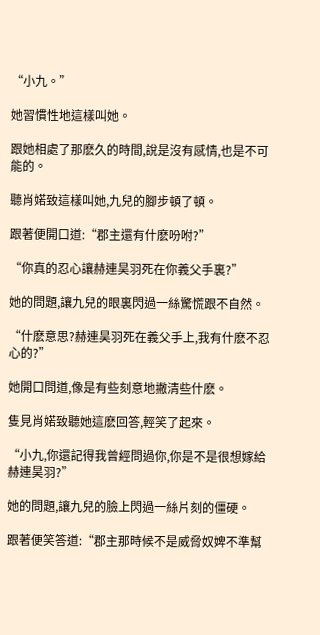“小九。”

她習慣性地這樣叫她。

跟她相處了那麽久的時間,說是沒有感情,也是不可能的。

聽肖婼致這樣叫她,九兒的腳步頓了頓。

跟著便開口道:“郡主還有什麽吩咐?”

“你真的忍心讓赫連昊羽死在你義父手裏?”

她的問題,讓九兒的眼裏閃過一絲驚慌跟不自然。

“什麽意思?赫連昊羽死在義父手上,我有什麽不忍心的?”

她開口問道,像是有些刻意地撇清些什麽。

隻見肖婼致聽她這麽回答,輕笑了起來。

“小九,你還記得我曾經問過你,你是不是很想嫁給赫連昊羽?”

她的問題,讓九兒的臉上閃過一絲片刻的僵硬。

跟著便笑答道:“郡主那時候不是威脅奴婢不準幫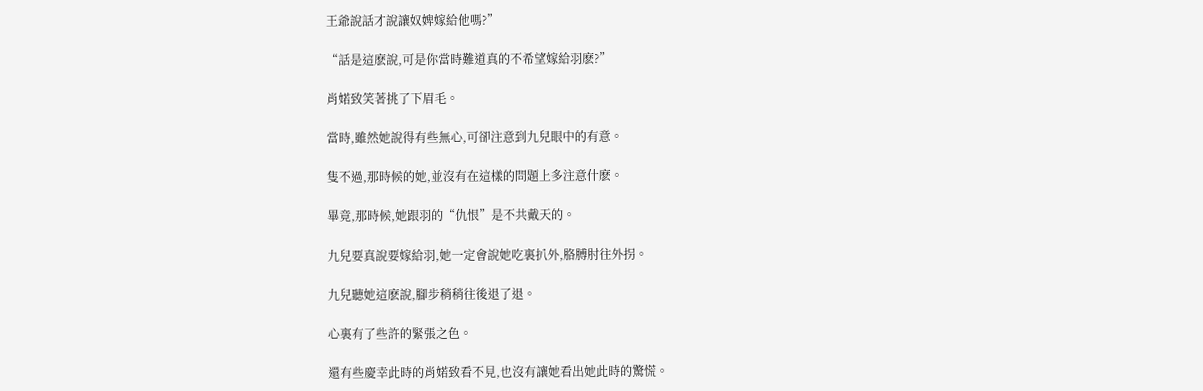王爺說話才說讓奴婢嫁給他嗎?”

“話是這麽說,可是你當時難道真的不希望嫁給羽麽?”

肖婼致笑著挑了下眉毛。

當時,雖然她說得有些無心,可卻注意到九兒眼中的有意。

隻不過,那時候的她,並沒有在這樣的問題上多注意什麽。

畢竟,那時候,她跟羽的“仇恨”是不共戴天的。

九兒要真說要嫁給羽,她一定會說她吃裏扒外,胳膊肘往外拐。

九兒聽她這麽說,腳步稍稍往後退了退。

心裏有了些許的緊張之色。

還有些慶幸此時的肖婼致看不見,也沒有讓她看出她此時的驚慌。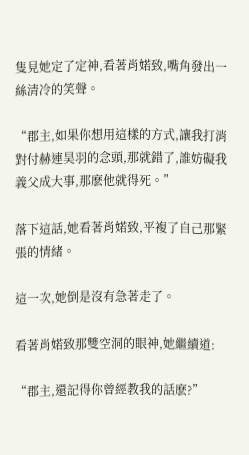隻見她定了定神,看著肖婼致,嘴角發出一絲清冷的笑聲。

“郡主,如果你想用這樣的方式,讓我打消對付赫連昊羽的念頭,那就錯了,誰妨礙我義父成大事,那麽他就得死。”

落下這話,她看著肖婼致,平複了自己那緊張的情緒。

這一次,她倒是沒有急著走了。

看著肖婼致那雙空洞的眼神,她繼續道:

“郡主,還記得你曾經教我的話麽?”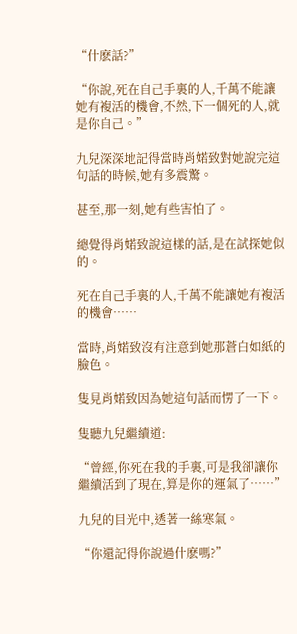“什麽話?”

“你說,死在自己手裏的人,千萬不能讓她有複活的機會,不然,下一個死的人,就是你自己。”

九兒深深地記得當時肖婼致對她說完這句話的時候,她有多震驚。

甚至,那一刻,她有些害怕了。

總覺得肖婼致說這樣的話,是在試探她似的。

死在自己手裏的人,千萬不能讓她有複活的機會……

當時,肖婼致沒有注意到她那蒼白如紙的臉色。

隻見肖婼致因為她這句話而愣了一下。

隻聽九兒繼續道:

“曾經,你死在我的手裏,可是我卻讓你繼續活到了現在,算是你的運氣了……”

九兒的目光中,透著一絲寒氣。

“你還記得你說過什麽嗎?”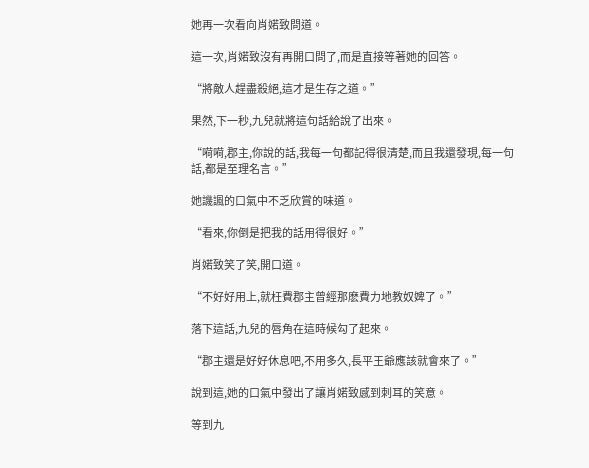她再一次看向肖婼致問道。

這一次,肖婼致沒有再開口問了,而是直接等著她的回答。

“將敵人趕盡殺絕,這才是生存之道。”

果然,下一秒,九兒就將這句話給說了出來。

“嗬嗬,郡主,你說的話,我每一句都記得很清楚,而且我還發現,每一句話,都是至理名言。”

她譏諷的口氣中不乏欣賞的味道。

“看來,你倒是把我的話用得很好。”

肖婼致笑了笑,開口道。

“不好好用上,就枉費郡主曾經那麽費力地教奴婢了。”

落下這話,九兒的唇角在這時候勾了起來。

“郡主還是好好休息吧,不用多久,長平王爺應該就會來了。”

說到這,她的口氣中發出了讓肖婼致感到刺耳的笑意。

等到九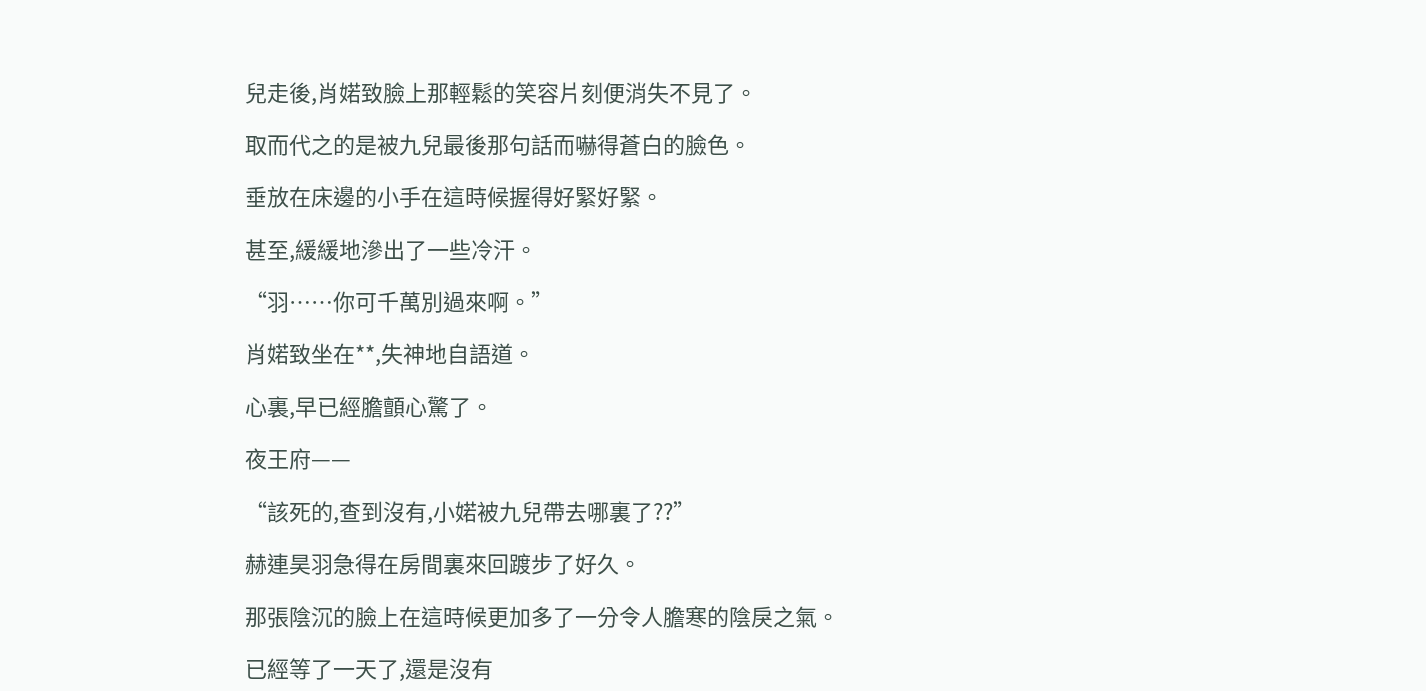兒走後,肖婼致臉上那輕鬆的笑容片刻便消失不見了。

取而代之的是被九兒最後那句話而嚇得蒼白的臉色。

垂放在床邊的小手在這時候握得好緊好緊。

甚至,緩緩地滲出了一些冷汗。

“羽……你可千萬別過來啊。”

肖婼致坐在**,失神地自語道。

心裏,早已經膽顫心驚了。

夜王府——

“該死的,查到沒有,小婼被九兒帶去哪裏了??”

赫連昊羽急得在房間裏來回踱步了好久。

那張陰沉的臉上在這時候更加多了一分令人膽寒的陰戾之氣。

已經等了一天了,還是沒有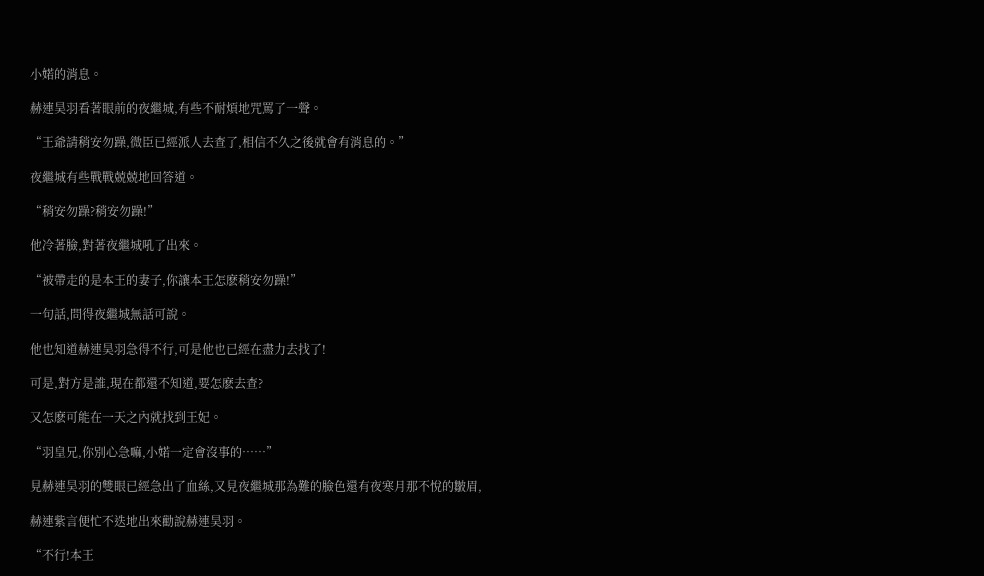小婼的消息。

赫連昊羽看著眼前的夜繼城,有些不耐煩地咒罵了一聲。

“王爺請稍安勿躁,微臣已經派人去查了,相信不久之後就會有消息的。”

夜繼城有些戰戰兢兢地回答道。

“稍安勿躁?稍安勿躁!”

他冷著臉,對著夜繼城吼了出來。

“被帶走的是本王的妻子,你讓本王怎麽稍安勿躁!”

一句話,問得夜繼城無話可說。

他也知道赫連昊羽急得不行,可是他也已經在盡力去找了!

可是,對方是誰,現在都還不知道,要怎麽去查?

又怎麽可能在一天之內就找到王妃。

“羽皇兄,你別心急嘛,小婼一定會沒事的……”

見赫連昊羽的雙眼已經急出了血絲,又見夜繼城那為難的臉色還有夜寒月那不悅的皺眉,

赫連紫言便忙不迭地出來勸說赫連昊羽。

“不行!本王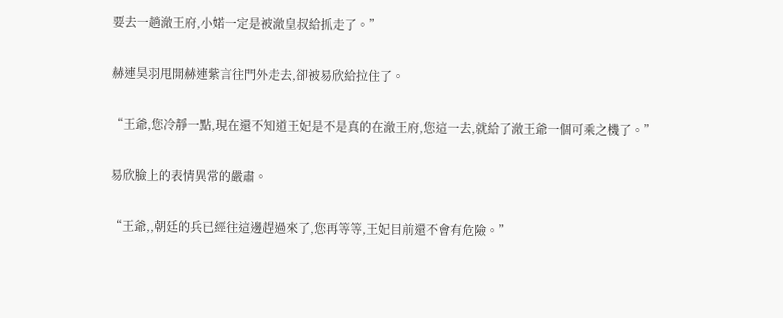要去一趟澈王府,小婼一定是被澈皇叔給抓走了。”

赫連昊羽甩開赫連紫言往門外走去,卻被易欣給拉住了。

“王爺,您冷靜一點,現在還不知道王妃是不是真的在澈王府,您這一去,就給了澈王爺一個可乘之機了。”

易欣臉上的表情異常的嚴肅。

“王爺,,朝廷的兵已經往這邊趕過來了,您再等等,王妃目前還不會有危險。”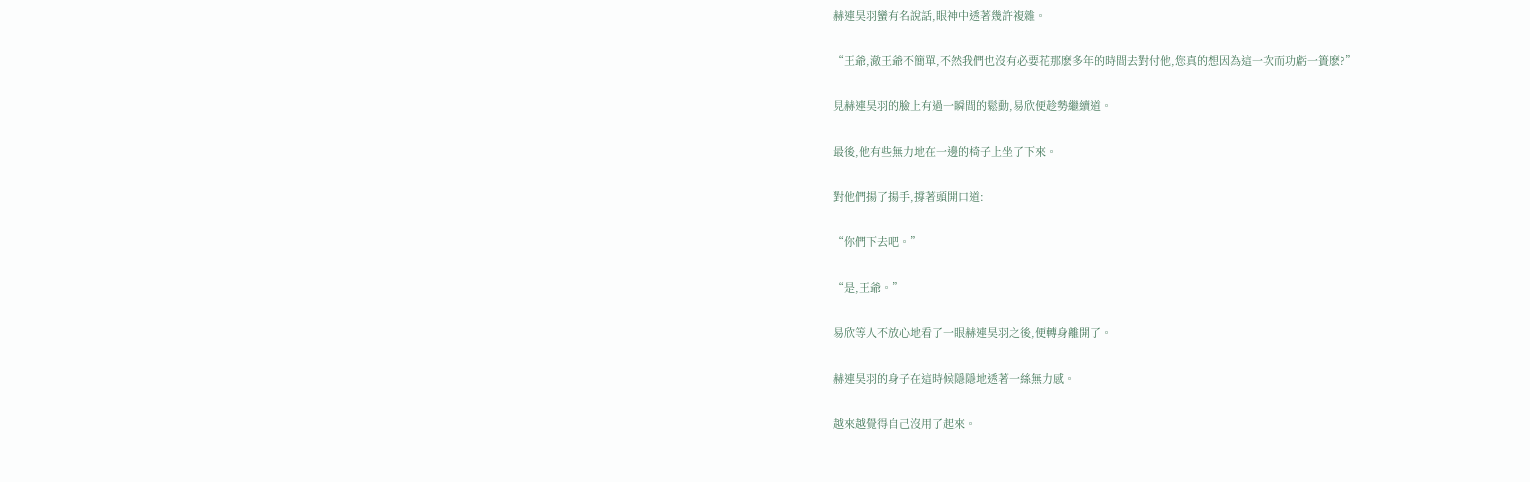赫連昊羽蠻有名說話,眼神中透著幾許複雜。

“王爺,澈王爺不簡單,不然我們也沒有必要花那麽多年的時間去對付他,您真的想因為這一次而功虧一簣麽?”

見赫連昊羽的臉上有過一瞬間的鬆動,易欣便趁勢繼續道。

最後,他有些無力地在一邊的椅子上坐了下來。

對他們揚了揚手,撐著頭開口道:

“你們下去吧。”

“是,王爺。”

易欣等人不放心地看了一眼赫連昊羽之後,便轉身離開了。

赫連昊羽的身子在這時候隱隱地透著一絲無力感。

越來越覺得自己沒用了起來。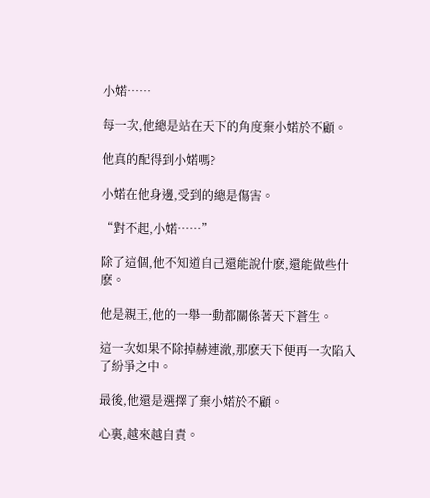小婼……

每一次,他總是站在天下的角度棄小婼於不顧。

他真的配得到小婼嗎?

小婼在他身邊,受到的總是傷害。

“對不起,小婼……”

除了這個,他不知道自己還能說什麽,還能做些什麽。

他是親王,他的一舉一動都關係著天下蒼生。

這一次如果不除掉赫連澈,那麽天下便再一次陷入了紛爭之中。

最後,他還是選擇了棄小婼於不顧。

心裏,越來越自責。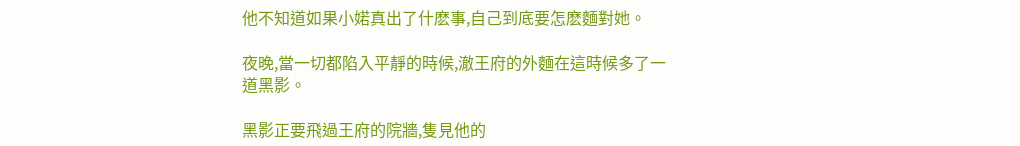他不知道如果小婼真出了什麽事,自己到底要怎麽麵對她。

夜晚,當一切都陷入平靜的時候,澈王府的外麵在這時候多了一道黑影。

黑影正要飛過王府的院牆,隻見他的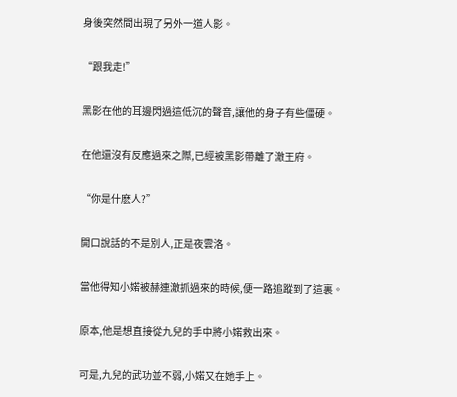身後突然間出現了另外一道人影。

“跟我走!”

黑影在他的耳邊閃過這低沉的聲音,讓他的身子有些僵硬。

在他還沒有反應過來之際,已經被黑影帶離了澈王府。

“你是什麽人?”

開口說話的不是別人,正是夜雲洛。

當他得知小婼被赫連澈抓過來的時候,便一路追蹤到了這裏。

原本,他是想直接從九兒的手中將小婼救出來。

可是,九兒的武功並不弱,小婼又在她手上。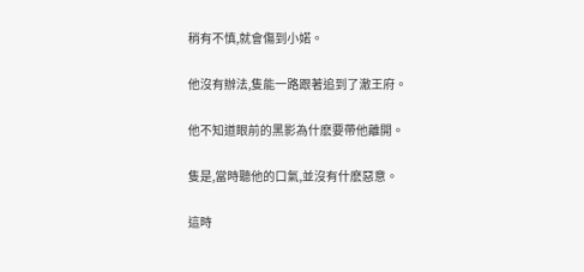稍有不慎,就會傷到小婼。

他沒有辦法,隻能一路跟著追到了澈王府。

他不知道眼前的黑影為什麽要帶他離開。

隻是,當時聽他的口氣,並沒有什麽惡意。

這時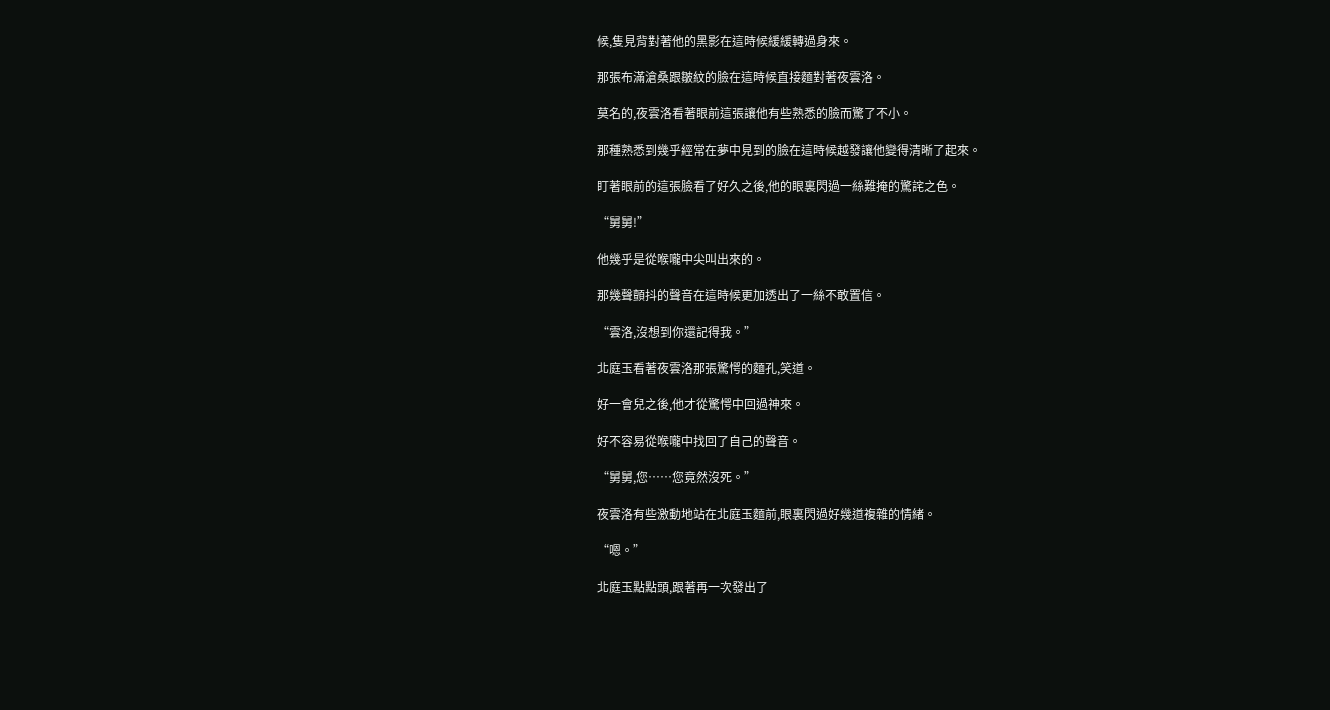候,隻見背對著他的黑影在這時候緩緩轉過身來。

那張布滿滄桑跟皺紋的臉在這時候直接麵對著夜雲洛。

莫名的,夜雲洛看著眼前這張讓他有些熟悉的臉而驚了不小。

那種熟悉到幾乎經常在夢中見到的臉在這時候越發讓他變得清晰了起來。

盯著眼前的這張臉看了好久之後,他的眼裏閃過一絲難掩的驚詫之色。

“舅舅!”

他幾乎是從喉嚨中尖叫出來的。

那幾聲顫抖的聲音在這時候更加透出了一絲不敢置信。

“雲洛,沒想到你還記得我。”

北庭玉看著夜雲洛那張驚愕的麵孔,笑道。

好一會兒之後,他才從驚愕中回過神來。

好不容易從喉嚨中找回了自己的聲音。

“舅舅,您……您竟然沒死。”

夜雲洛有些激動地站在北庭玉麵前,眼裏閃過好幾道複雜的情緒。

“嗯。”

北庭玉點點頭,跟著再一次發出了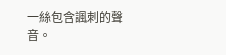一絲包含諷刺的聲音。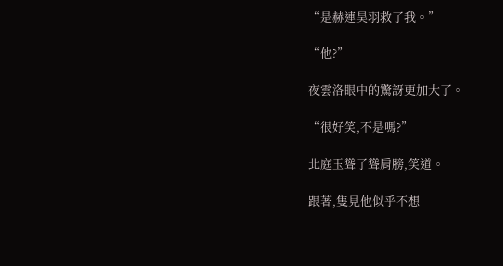“是赫連昊羽救了我。”

“他?”

夜雲洛眼中的驚訝更加大了。

“很好笑,不是嗎?”

北庭玉聳了聳肩膀,笑道。

跟著,隻見他似乎不想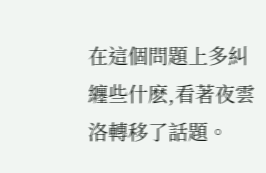在這個問題上多糾纏些什麽,看著夜雲洛轉移了話題。